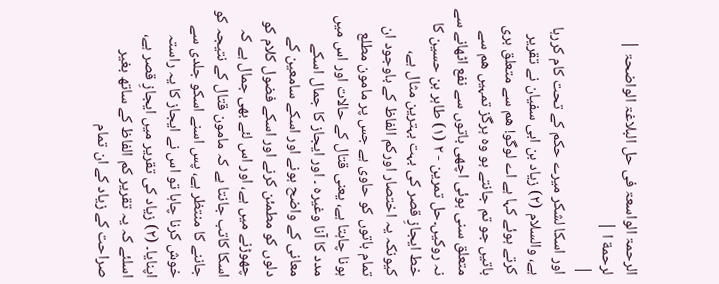الرحمۃ الواسعۃ فی حل البلاغۃ الواضحۃ |
لرحمة ا |
|
اور اسکا لشکر میرے حکم کے تحت کام کررہا ہے، والسلام (۲) زیاد بن ابی سفیان نے تقریر کرتے ہوئے کہا ہے اے لوگو! هم سے متعلق بری باتیں جو تم جانتے ہو وہ ہرگز تمہیں هم سے متعلق سنی ہوئی اچھی باتوں سے نفع اٹھانے سے نہ روکیں۔حل تمرین - ۲ (۱) طاہر بن حسین کا خط ایجازِ قصر کی بہت بہترین مثال ہے، کیونکہ یہ اختصار اورکم الفاظ کے باوجود ان تمام باتوں کو حاوی ہے جس پر مامون مطلع ہونا چاہتا ہے، یعنی قتال کے حالات اور اس میں مدد کا آنا وغیرہ ۔ اور ایجاز کا جمال اسکے معانی کے واضح ہونے اور اسکے سامعین کے دلوں کو مطمئن کرنے اور اسکے فضول کلام کو چھوڑنے میں ہے، اور اس لئے بھی جمال ہے کہ اسکا کاتب جانتا ہے کہ مامون قتال کے نتیجہ کو جاننے کا منتظر ہے، پس اسنے اسکو جلدی سے خوش کرنا چاہا تو اس نے ایجاز کا یہ راستہ اپنایا۔ (۲) زیاد کی تقریر میں ایجازِ قصر ہے، اسلئے کہ یہ تقریر کم الفاظ کے ساتھ بغیر صراحت کے زیاد کے ان تمام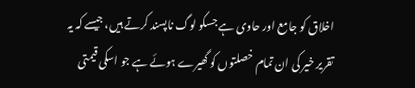اخلاق کو جامع اور حاوی ہے جسکو لوگ ناپسند کرتے ہیں، جیسے کہ یہ تقریر خیر کی ان تمام خصلتوں کو گھیرے ہوئے ہے جو اسکی قیمتی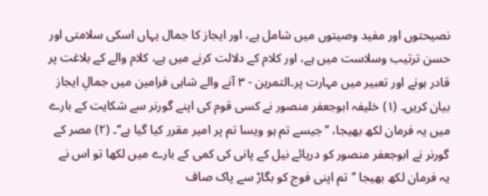نصیحتوں اور مفید وصیتوں میں شامل ہے، اور ایجاز کا جمال یہاں اسکی سلامتی اور حسن ترتیب وسلاست میں ہے، اور کلام کے دلالت کرنے میں ہے، کلام والے کے بلاغت پر قادر ہونے اور تعبیر میں مہارت پر۔التمرین - ۳ آنے والے شاہی فرامین میں جمالِ ایجاز بیان کریں۔ (۱) خلیفہ ابوجعفر منصور نے کسی قوم کی اپنے گورنر سے شکایت کے بارے میں یہ فرمان لکھ بھیجا، ’’جیسے تم ہو ویسا تم پر امیر مقرر کیا گیا ہے‘‘۔ (۲) مصر کے گورنر نے ابوجعفر منصور کو دریائے نیل کے پانی کی کمی کے بارے میں لکھا تو اس نے یہ فرمان لکھ بھیجا ’’تم اپنی فوج کو بگاڑ سے پاک صاف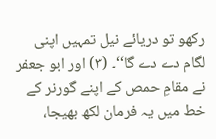رکھو تو دریائے نیل تمہیں اپنی لگام دے دے گا‘‘۔ (۳) اور ابو جعفر نے مقامِ حمص کے اپنے گورنر کے خط میں یہ فرمان لکھ بھیجا،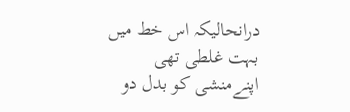درانحالیکہ اس خط میں بہت غلطی تھی اپنےمنشی کو بدل دو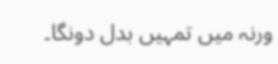ورنہ میں تمہیں بدل دونگا۔